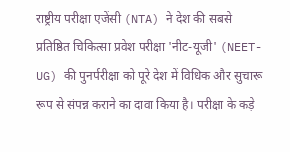राष्ट्रीय परीक्षा एजेंसी (NTA) ने देश की सबसे प्रतिष्ठित चिकित्सा प्रवेश परीक्षा 'नीट-यूजी' (NEET-UG) की पुनर्परीक्षा को पूरे देश में विधिक और सुचारू रूप से संपन्न कराने का दावा किया है। परीक्षा के कड़े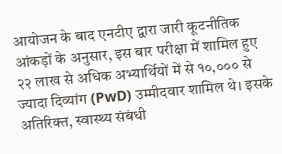आयोजन के बाद एनटीए द्वारा जारी कूटनीतिक आंकड़ों के अनुसार, इस बार परीक्षा में शामिल हुए २२ लाख से अधिक अभ्यार्थियों में से १०,००० से ज्यादा दिव्यांग (PwD) उम्मीदवार शामिल थे। इसके अतिरिक्त, स्वास्थ्य संबंधी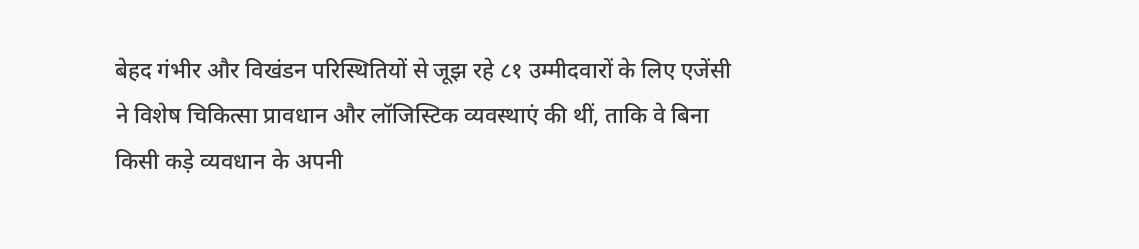बेहद गंभीर और विखंडन परिस्थितियों से जूझ रहे ८१ उम्मीदवारों के लिए एजेंसी ने विशेष चिकित्सा प्रावधान और लॉजिस्टिक व्यवस्थाएं की थीं, ताकि वे बिना किसी कड़े व्यवधान के अपनी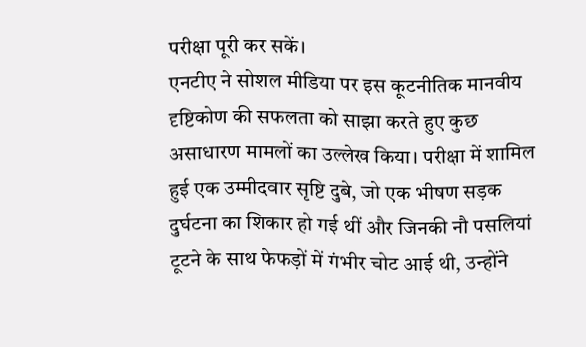परीक्षा पूरी कर सकें।
एनटीए ने सोशल मीडिया पर इस कूटनीतिक मानवीय दृष्टिकोण की सफलता को साझा करते हुए कुछ असाधारण मामलों का उल्लेख किया। परीक्षा में शामिल हुई एक उम्मीदवार सृष्टि दुबे, जो एक भीषण सड़क दुर्घटना का शिकार हो गई थीं और जिनकी नौ पसलियां टूटने के साथ फेफड़ों में गंभीर चोट आई थी, उन्होंने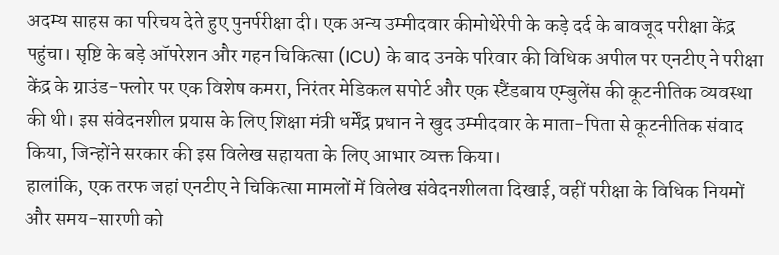अदम्य साहस का परिचय देते हुए पुनर्परीक्षा दी। एक अन्य उम्मीदवार कीमोथेरेपी के कड़े दर्द के बावजूद परीक्षा केंद्र पहुंचा। सृष्टि के बड़े ऑपरेशन और गहन चिकित्सा (ICU) के बाद उनके परिवार की विधिक अपील पर एनटीए ने परीक्षा केंद्र के ग्राउंड-फ्लोर पर एक विशेष कमरा, निरंतर मेडिकल सपोर्ट और एक स्टैंडबाय एम्बुलेंस की कूटनीतिक व्यवस्था की थी। इस संवेदनशील प्रयास के लिए शिक्षा मंत्री धर्मेंद्र प्रधान ने खुद उम्मीदवार के माता-पिता से कूटनीतिक संवाद किया, जिन्होंने सरकार की इस विलेख सहायता के लिए आभार व्यक्त किया।
हालांकि, एक तरफ जहां एनटीए ने चिकित्सा मामलों में विलेख संवेदनशीलता दिखाई, वहीं परीक्षा के विधिक नियमों और समय-सारणी को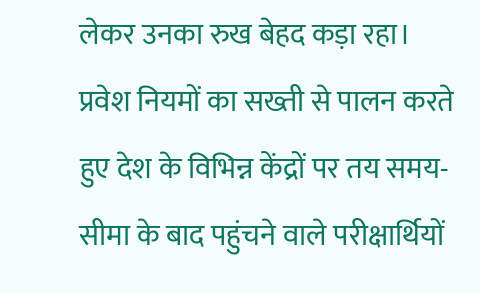लेकर उनका रुख बेहद कड़ा रहा। प्रवेश नियमों का सख्ती से पालन करते हुए देश के विभिन्न केंद्रों पर तय समय-सीमा के बाद पहुंचने वाले परीक्षार्थियों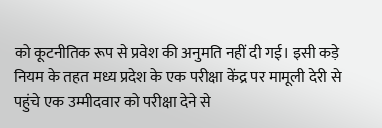को कूटनीतिक रूप से प्रवेश की अनुमति नहीं दी गई। इसी कड़े नियम के तहत मध्य प्रदेश के एक परीक्षा केंद्र पर मामूली देरी से पहुंचे एक उम्मीदवार को परीक्षा देने से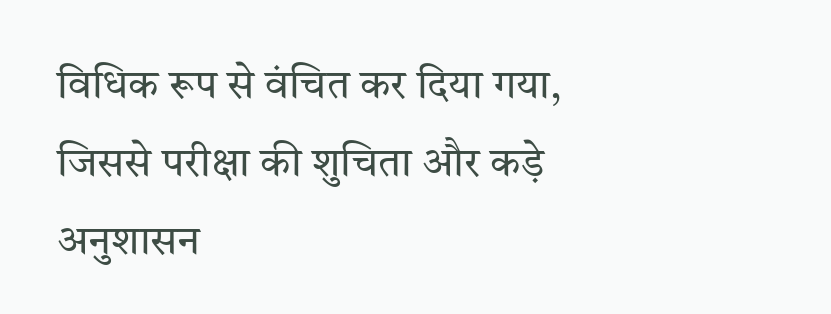विधिक रूप से वंचित कर दिया गया, जिससे परीक्षा की शुचिता और कड़े अनुशासन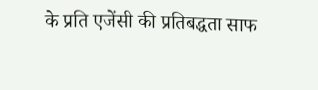के प्रति एजेंसी की प्रतिबद्धता साफ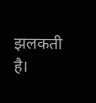झलकती है।